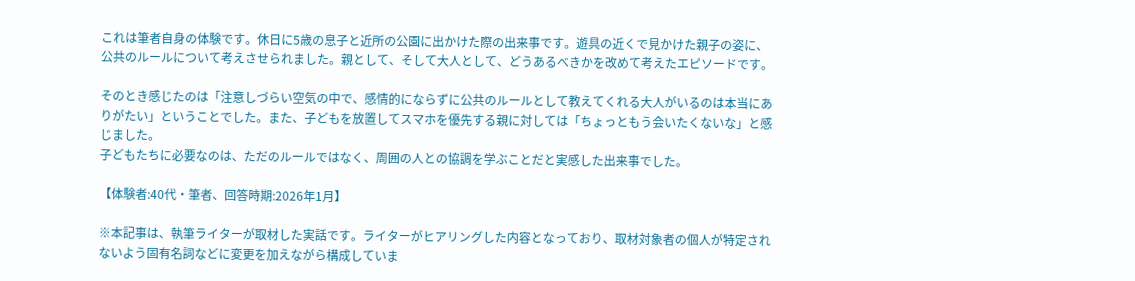これは筆者自身の体験です。休日に5歳の息子と近所の公園に出かけた際の出来事です。遊具の近くで見かけた親子の姿に、公共のルールについて考えさせられました。親として、そして大人として、どうあるべきかを改めて考えたエピソードです。

そのとき感じたのは「注意しづらい空気の中で、感情的にならずに公共のルールとして教えてくれる大人がいるのは本当にありがたい」ということでした。また、子どもを放置してスマホを優先する親に対しては「ちょっともう会いたくないな」と感じました。
子どもたちに必要なのは、ただのルールではなく、周囲の人との協調を学ぶことだと実感した出来事でした。

【体験者:40代・筆者、回答時期:2026年1月】

※本記事は、執筆ライターが取材した実話です。ライターがヒアリングした内容となっており、取材対象者の個人が特定されないよう固有名詞などに変更を加えながら構成していま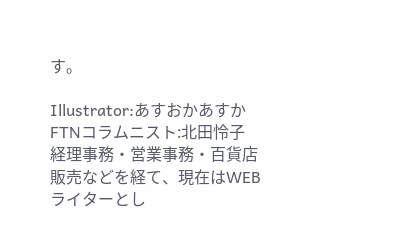す。

Illustrator:あすおかあすか
FTNコラムニスト:北田怜子
経理事務・営業事務・百貨店販売などを経て、現在はWEBライターとし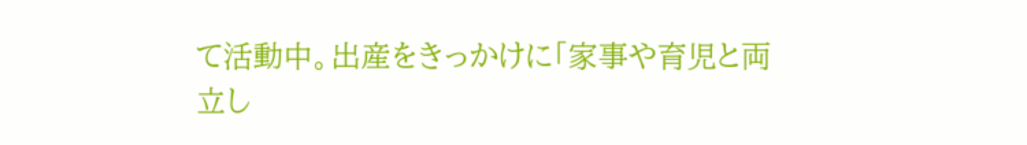て活動中。出産をきっかけに「家事や育児と両立し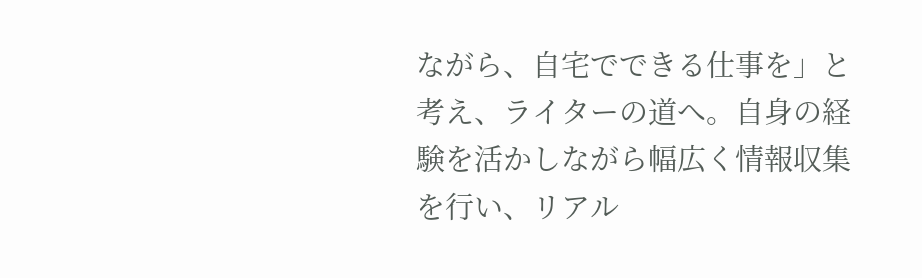ながら、自宅でできる仕事を」と考え、ライターの道へ。自身の経験を活かしながら幅広く情報収集を行い、リアル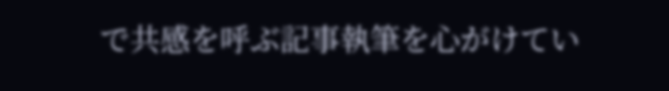で共感を呼ぶ記事執筆を心がけてい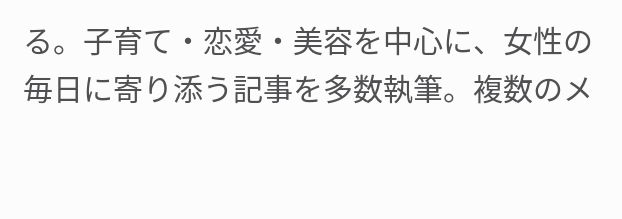る。子育て・恋愛・美容を中心に、女性の毎日に寄り添う記事を多数執筆。複数のメ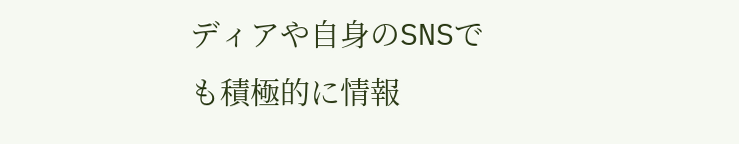ディアや自身のSNSでも積極的に情報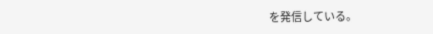を発信している。